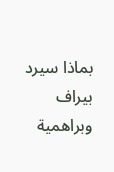بماذا سيرد بيراف وبراهمية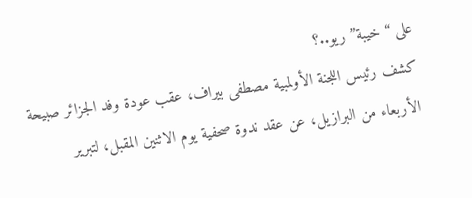على “خيبة” ريو..؟
كشف رئيس اللجنة الأولمبية مصطفى بيراف، عقب عودة وفد الجزائر صبيحة الأربعاء من البرازيل، عن عقد ندوة صحفية يوم الاثنين المقبل، لتبرير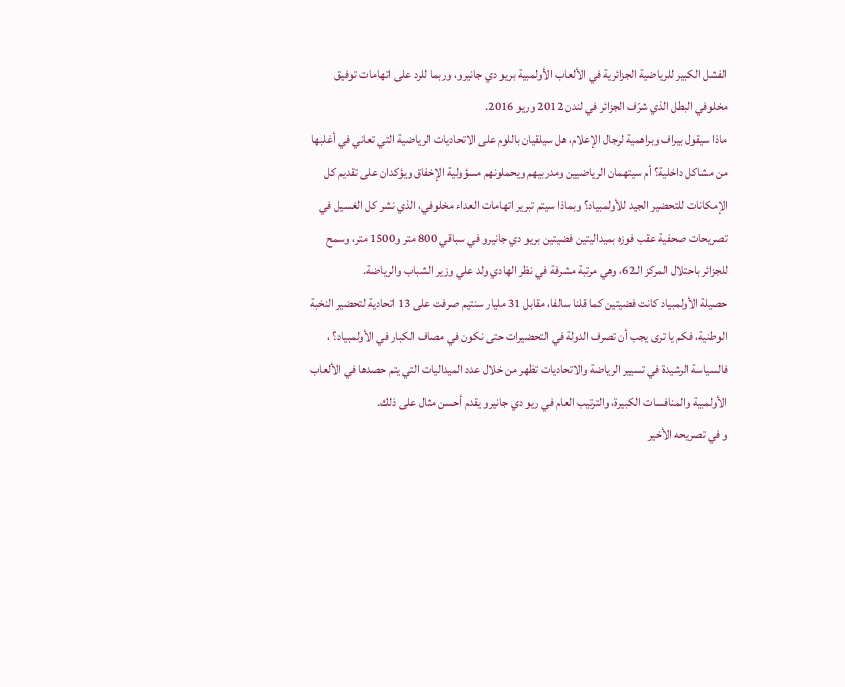الفشل الكبير للرياضية الجزائرية في الألعاب الأولمبية بريو دي جانيرو، وربما للرد على اتهامات توفيق مخلوفي البطل الذي شرّف الجزائر في لندن 2012 وريو 2016.
ماذا سيقول بيراف وبراهمية لرجال الإعلام، هل سيلقيان باللوم على الاتحاديات الرياضية التي تعاني في أغلبها من مشاكل داخلية؟ أم سيتهمان الرياضيين ومدربيهم ويحملونهم مسؤولية الإخفاق ويؤكدان على تقديم كل الإمكانات للتحضير الجيد للأولمبياد؟ وبماذا سيتم تبرير اتهامات العداء مخلوفي، الذي نشر كل الغسيل في تصريحات صحفية عقب فوزه بميداليتين فضيتين بريو دي جانيرو في سباقي 800 متر و1500 متر، وسمح للجزائر باحتلال المركز الـ62، وهي مرتبة مشرفة في نظر الهادي ولد علي وزير الشباب والرياضة.
حصيلة الأولمبياد كانت فضيتين كما قلنا سالفا، مقابل 31 مليار سنتيم صرفت على 13 اتحادية لتحضير النخبة الوطنية، فكم يا ترى يجب أن تصرف الدولة في التحضيرات حتى نكون في مصاف الكبار في الأولمبياد؟ ، فالسياسة الرشيدة في تسيير الرياضة والاتحاديات تظهر من خلال عدد الميداليات التي يتم حصدها في الألعاب الأولمبية والمنافسات الكبيرة، والترتيب العام في ريو دي جانيرو يقدم أحسن مثال على ذلك.
و في تصريحه الأخير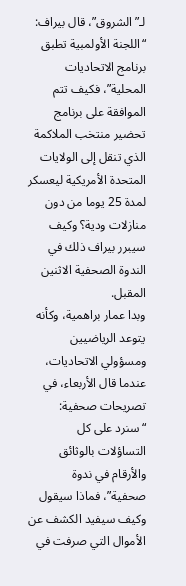لـ”الشروق”، قال بيراف: “اللجنة الأولمبية تطبق برنامج الاتحاديات المحلية”، فكيف تتم الموافقة على برنامج تحضير منتخب الملاكمة الذي تنقل إلى الولايات المتحدة الأمريكية ليعسكر لمدة 25 يوما من دون منازلات ودية؟ وكيف سيبرر بيراف ذلك في الندوة الصحفية الاثنين المقبل.
وبدا عمار براهمية، وكأنه يتوعد الرياضيين ومسؤولي الاتحاديات، عندما قال الأربعاء، في تصريحات صحفية: “سنرد على كل التساؤلات بالوثائق والأرقام في ندوة صحفية”، فماذا سيقول وكيف سيفيد الكشف عن الأموال التي صرفت في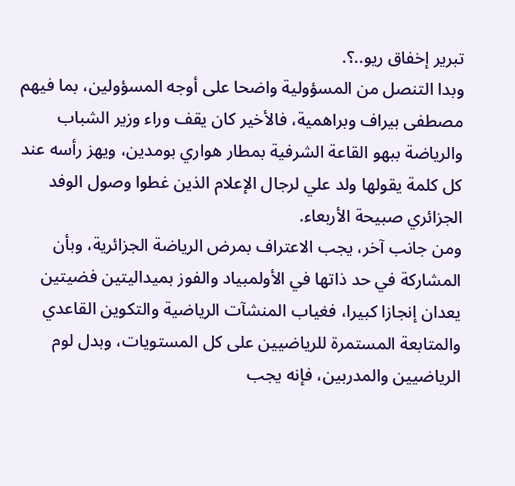تبرير إخفاق ريو..؟.
وبدا التنصل من المسؤولية واضحا على أوجه المسؤولين، بما فيهم مصطفى بيراف وبراهمية، فالأخير كان يقف وراء وزير الشباب والرياضة ببهو القاعة الشرفية بمطار هواري بومدين، ويهز رأسه عند كل كلمة يقولها ولد علي لرجال الإعلام الذين غطوا وصول الوفد الجزائري صبيحة الأربعاء.
ومن جانب آخر، يجب الاعتراف بمرض الرياضة الجزائرية، وبأن المشاركة في حد ذاتها في الأولمبياد والفوز بميداليتين فضيتين يعدان إنجازا كبيرا، فغياب المنشآت الرياضية والتكوين القاعدي والمتابعة المستمرة للرياضيين على كل المستويات، وبدل لوم الرياضيين والمدربين، فإنه يجب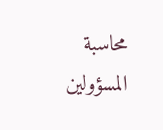محاسبة المسؤولين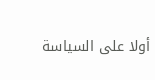أولا على السياسة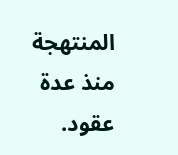المنتهجة منذ عدة عقود.